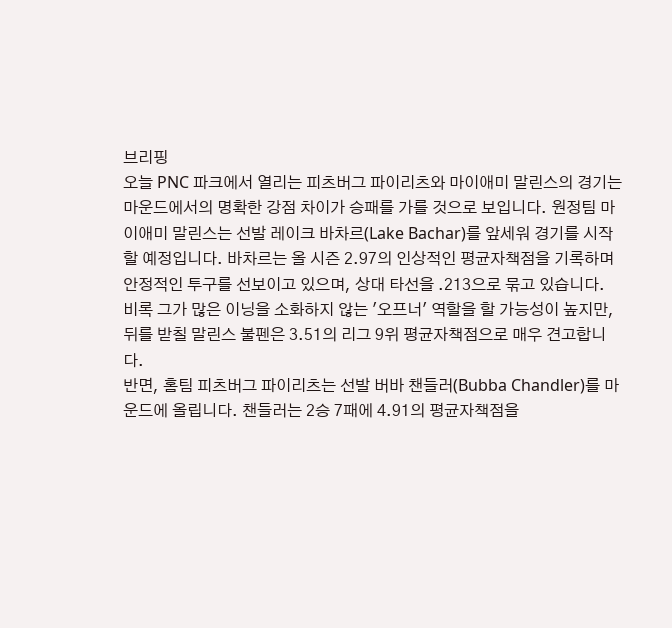브리핑
오늘 PNC 파크에서 열리는 피츠버그 파이리츠와 마이애미 말린스의 경기는 마운드에서의 명확한 강점 차이가 승패를 가를 것으로 보입니다. 원정팀 마이애미 말린스는 선발 레이크 바차르(Lake Bachar)를 앞세워 경기를 시작할 예정입니다. 바차르는 올 시즌 2.97의 인상적인 평균자책점을 기록하며 안정적인 투구를 선보이고 있으며, 상대 타선을 .213으로 묶고 있습니다. 비록 그가 많은 이닝을 소화하지 않는 '오프너' 역할을 할 가능성이 높지만, 뒤를 받칠 말린스 불펜은 3.51의 리그 9위 평균자책점으로 매우 견고합니다.
반면, 홈팀 피츠버그 파이리츠는 선발 버바 챈들러(Bubba Chandler)를 마운드에 올립니다. 챈들러는 2승 7패에 4.91의 평균자책점을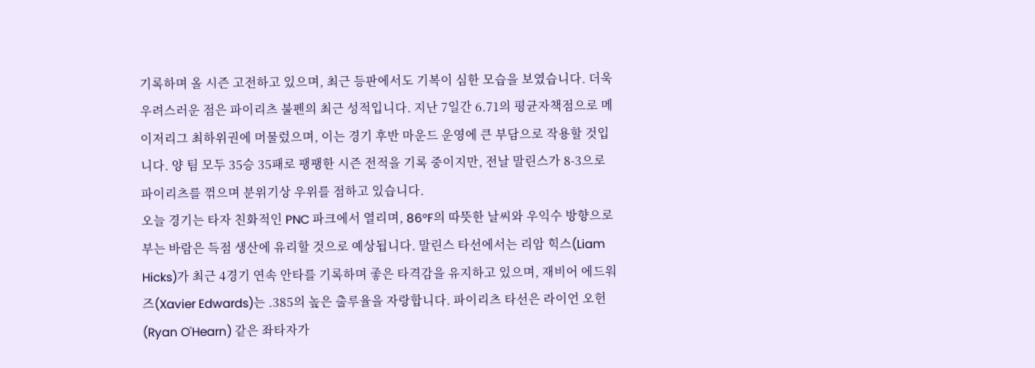기록하며 올 시즌 고전하고 있으며, 최근 등판에서도 기복이 심한 모습을 보였습니다. 더욱 우려스러운 점은 파이리츠 불펜의 최근 성적입니다. 지난 7일간 6.71의 평균자책점으로 메이저리그 최하위권에 머물렀으며, 이는 경기 후반 마운드 운영에 큰 부담으로 작용할 것입니다. 양 팀 모두 35승 35패로 팽팽한 시즌 전적을 기록 중이지만, 전날 말린스가 8-3으로 파이리츠를 꺾으며 분위기상 우위를 점하고 있습니다.
오늘 경기는 타자 친화적인 PNC 파크에서 열리며, 86°F의 따뜻한 날씨와 우익수 방향으로 부는 바람은 득점 생산에 유리할 것으로 예상됩니다. 말린스 타선에서는 리암 힉스(Liam Hicks)가 최근 4경기 연속 안타를 기록하며 좋은 타격감을 유지하고 있으며, 재비어 에드워즈(Xavier Edwards)는 .385의 높은 출루율을 자랑합니다. 파이리츠 타선은 라이언 오헌(Ryan O'Hearn) 같은 좌타자가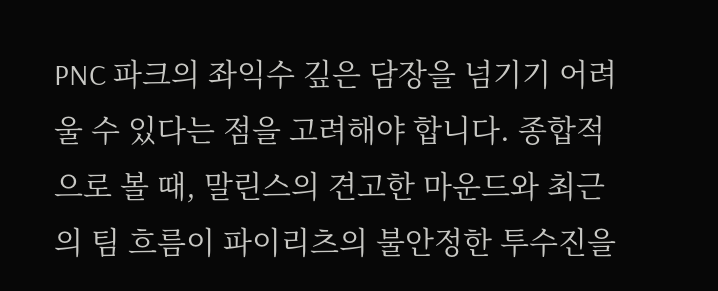PNC 파크의 좌익수 깊은 담장을 넘기기 어려울 수 있다는 점을 고려해야 합니다. 종합적으로 볼 때, 말린스의 견고한 마운드와 최근의 팀 흐름이 파이리츠의 불안정한 투수진을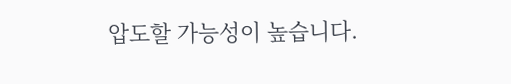압도할 가능성이 높습니다.